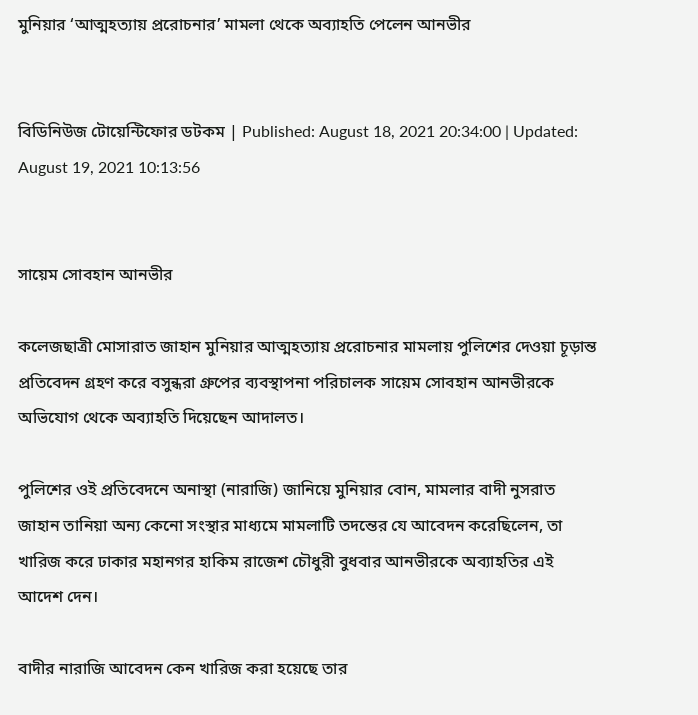মুনিয়ার ‘আত্মহত্যায় প্ররোচনার’ মামলা থেকে অব্যাহতি পেলেন আনভীর


বিডিনিউজ টোয়েন্টিফোর ডটকম | Published: August 18, 2021 20:34:00 | Updated: August 19, 2021 10:13:56


সায়েম সোবহান আনভীর

কলেজছাত্রী মোসারাত জাহান মুনিয়ার আত্মহত্যায় প্ররোচনার মামলায় পুলিশের দেওয়া চূড়ান্ত প্রতিবেদন গ্রহণ করে বসুন্ধরা গ্রুপের ব্যবস্থাপনা পরিচালক সায়েম সোবহান আনভীরকে অভিযোগ থেকে অব্যাহতি দিয়েছেন আদালত।

পুলিশের ওই প্রতিবেদনে অনাস্থা (নারাজি) জানিয়ে মুনিয়ার বোন, মামলার বাদী নুসরাত জাহান তানিয়া অন্য কেনো সংস্থার মাধ্যমে মামলাটি তদন্তের যে আবেদন করেছিলেন, তা খারিজ করে ঢাকার মহানগর হাকিম রাজেশ চৌধুরী বুধবার আনভীরকে অব্যাহতির এই আদেশ দেন।

বাদীর নারাজি আবেদন কেন খারিজ করা হয়েছে তার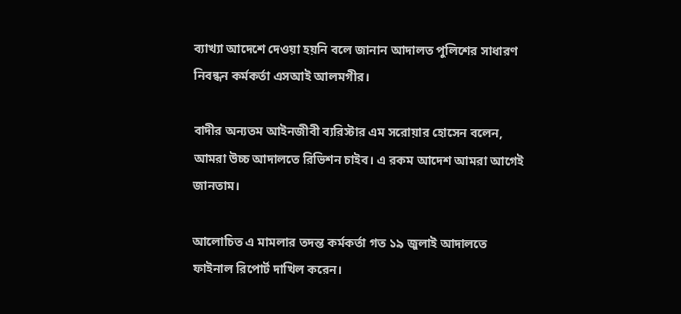ব্যাখ্যা আদেশে দেওয়া হয়নি বলে জানান আদালত পুলিশের সাধারণ নিবন্ধন কর্মকর্তা এসআই আলমগীর।

বাদীর অন্যতম আইনজীবী ব্যরিস্টার এম সরোয়ার হোসেন বলেন, আমরা উচ্চ আদালতে রিভিশন চাইব। এ রকম আদেশ আমরা আগেই জানতাম।

আলোচিত এ মামলার তদন্ত কর্মকর্তা গত ১৯ জুলাই আদালতে ফাইনাল রিপোর্ট দাখিল করেন।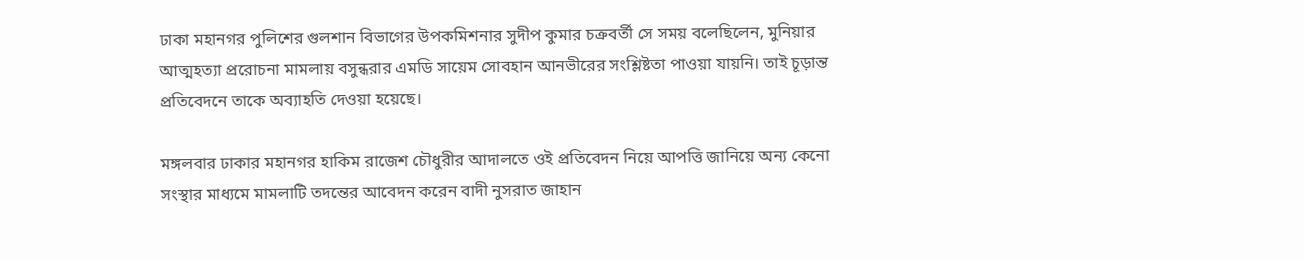ঢাকা মহানগর পুলিশের গুলশান বিভাগের উপকমিশনার সুদীপ কুমার চক্রবর্তী সে সময় বলেছিলেন, মুনিয়ার আত্মহত্যা প্ররোচনা মামলায় বসুন্ধরার এমডি সায়েম সোবহান আনভীরের সংশ্লিষ্টতা পাওয়া যায়নি। তাই চূড়ান্ত প্রতিবেদনে তাকে অব্যাহতি দেওয়া হয়েছে।

মঙ্গলবার ঢাকার মহানগর হাকিম রাজেশ চৌধুরীর আদালতে ওই প্রতিবেদন নিয়ে আপত্তি জানিয়ে অন্য কেনো সংস্থার মাধ্যমে মামলাটি তদন্তের আবেদন করেন বাদী নুসরাত জাহান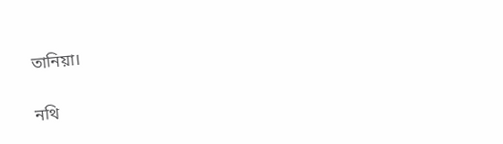তানিয়া।

নথি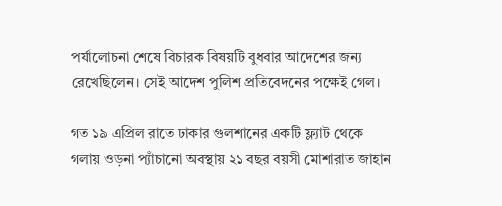পর্যালোচনা শেষে বিচারক বিষয়টি বুধবার আদেশের জন্য রেখেছিলেন। সেই আদেশ পুলিশ প্রতিবেদনের পক্ষেই গেল।

গত ১৯ এপ্রিল রাতে ঢাকার গুলশানের একটি ফ্ল্যাট থেকে গলায় ওড়না প্যাঁচানো অবস্থায় ২১ বছর বয়সী মোশারাত জাহান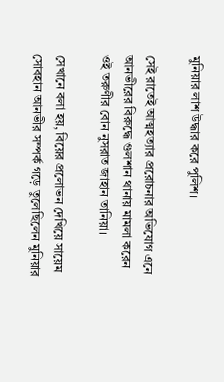মুনিয়ার লাশ উদ্ধার করে পুলিশ।

সেই রাতেই আত্মহত্যার প্ররোচনার অভিযোগ এনে আনভীরের বিরুদ্ধে গুলশান থানায় মামলা করেন ওই তরুণীর বোন নুসরাত জাহান তানিয়া।

সেখানে বলা হয়, বিয়ের প্রলোভন দেখিয়ে সায়েম সোবহান আনভীর সম্পর্ক গড়ে তুলেছিলেন মুনিয়ার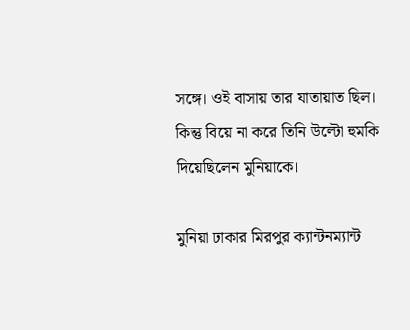সঙ্গে। ওই বাসায় তার যাতায়াত ছিল। কিন্তু বিয়ে না করে তিনি উল্টো হুমকি দিয়েছিলেন মুনিয়াকে।

মুনিয়া ঢাকার মিরপুর ক্যান্টনম্যান্ট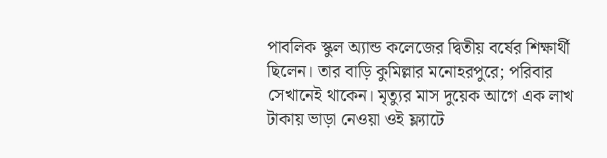পাবলিক স্কুল অ্যান্ড কলেজের দ্বিতীয় বর্ষের শিক্ষার্থী ছিলেন। তার বাড়ি কুমিল্লার মনোহরপুরে; পরিবার সেখানেই থাকেন। মৃত্যুর মাস দুয়েক আগে এক লাখ টাকায় ভাড়া নেওয়া ওই ফ্ল্যাটে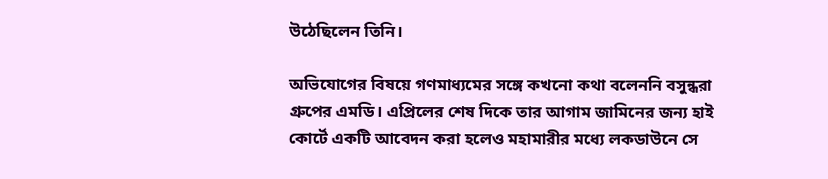উঠেছিলেন তিনি।

অভিযোগের বিষয়ে গণমাধ্যমের সঙ্গে কখনো কথা বলেননি বসুন্ধরা গ্রুপের এমডি। এপ্রিলের শেষ দিকে তার আগাম জামিনের জন্য হাই কোর্টে একটি আবেদন করা হলেও মহামারীর মধ্যে লকডাউনে সে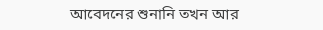আবেদনের শুনানি তখন আর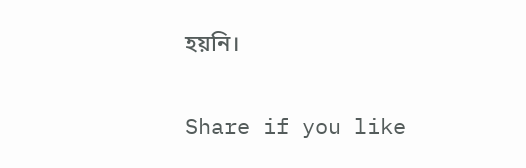হয়নি।

Share if you like